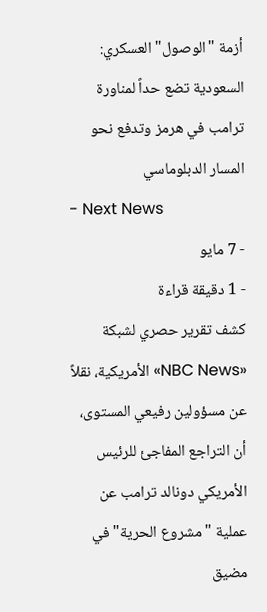أزمة "الوصول" العسكري: السعودية تضع حداً لمناورة ترامب في هرمز وتدفع نحو المسار الدبلوماسي
- Next News
- 7 مايو
- 1 دقيقة قراءة
كشف تقرير حصري لشبكة «NBC News» الأمريكية، نقلاً عن مسؤولين رفيعي المستوى، أن التراجع المفاجئ للرئيس الأمريكي دونالد ترامب عن عملية "مشروع الحرية" في مضيق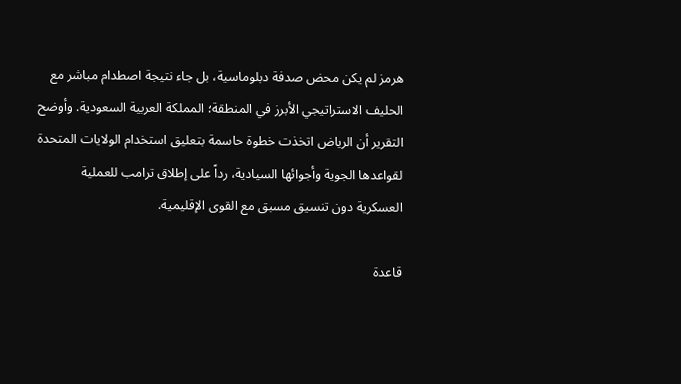هرمز لم يكن محض صدفة دبلوماسية، بل جاء نتيجة اصطدام مباشر مع الحليف الاستراتيجي الأبرز في المنطقة؛ المملكة العربية السعودية. وأوضح التقرير أن الرياض اتخذت خطوة حاسمة بتعليق استخدام الولايات المتحدة لقواعدها الجوية وأجوائها السيادية، رداً على إطلاق ترامب للعملية العسكرية دون تنسيق مسبق مع القوى الإقليمية.

قاعدة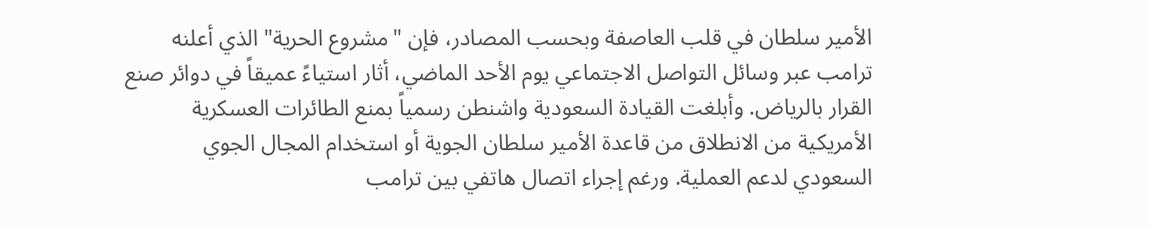الأمير سلطان في قلب العاصفة وبحسب المصادر، فإن "مشروع الحرية" الذي أعلنه ترامب عبر وسائل التواصل الاجتماعي يوم الأحد الماضي، أثار استياءً عميقاً في دوائر صنع القرار بالرياض. وأبلغت القيادة السعودية واشنطن رسمياً بمنع الطائرات العسكرية الأمريكية من الانطلاق من قاعدة الأمير سلطان الجوية أو استخدام المجال الجوي السعودي لدعم العملية. ورغم إجراء اتصال هاتفي بين ترامب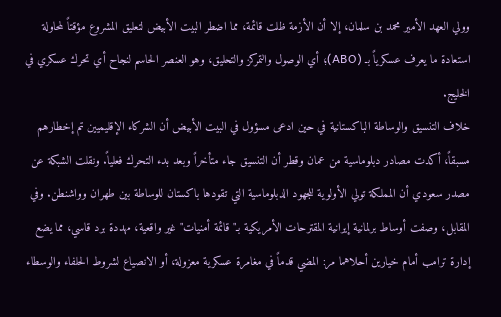وولي العهد الأمير محمد بن سلمان، إلا أن الأزمة ظلت قائمة، مما اضطر البيت الأبيض لتعليق المشروع مؤقتاً لمحاولة استعادة ما يعرف عسكرياً بـ (ABO)؛ أي الوصول والتمركز والتحليق، وهو العنصر الحاسم لنجاح أي تحرك عسكري في الخليج.
خلاف التنسيق والوساطة الباكستانية في حين ادعى مسؤول في البيت الأبيض أن الشركاء الإقليميين تم إخطارهم مسبقاً، أكدت مصادر دبلوماسية من عمان وقطر أن التنسيق جاء متأخراً وبعد بدء التحرك فعلياً. ونقلت الشبكة عن مصدر سعودي أن المملكة تولي الأولوية للجهود الدبلوماسية التي تقودها باكستان للوساطة بين طهران وواشنطن. وفي المقابل، وصفت أوساط برلمانية إيرانية المقترحات الأمريكية بـ"قائمة أمنيات" غير واقعية، مهددة برد قاسي، مما يضع إدارة ترامب أمام خيارين أحلاهما مر: المضي قدماً في مغامرة عسكرية معزولة، أو الانصياع لشروط الحلفاء والوسطاء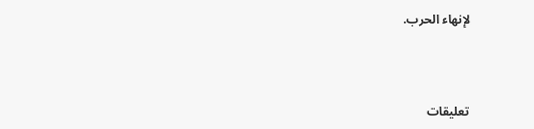لإنهاء الحرب.



تعليقات